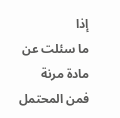إذا
ما سئلت عن
مادة مرنة
فمن المحتمل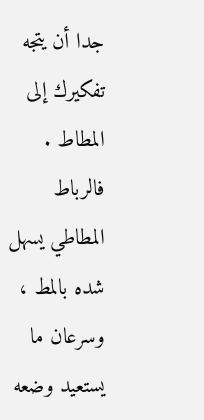جدا أن يتجه
تفكيرك إلى
المطاط .
فالرباط
المطاطي يسهل
شده بالمط ،
وسرعان ما
يستعيد وضعه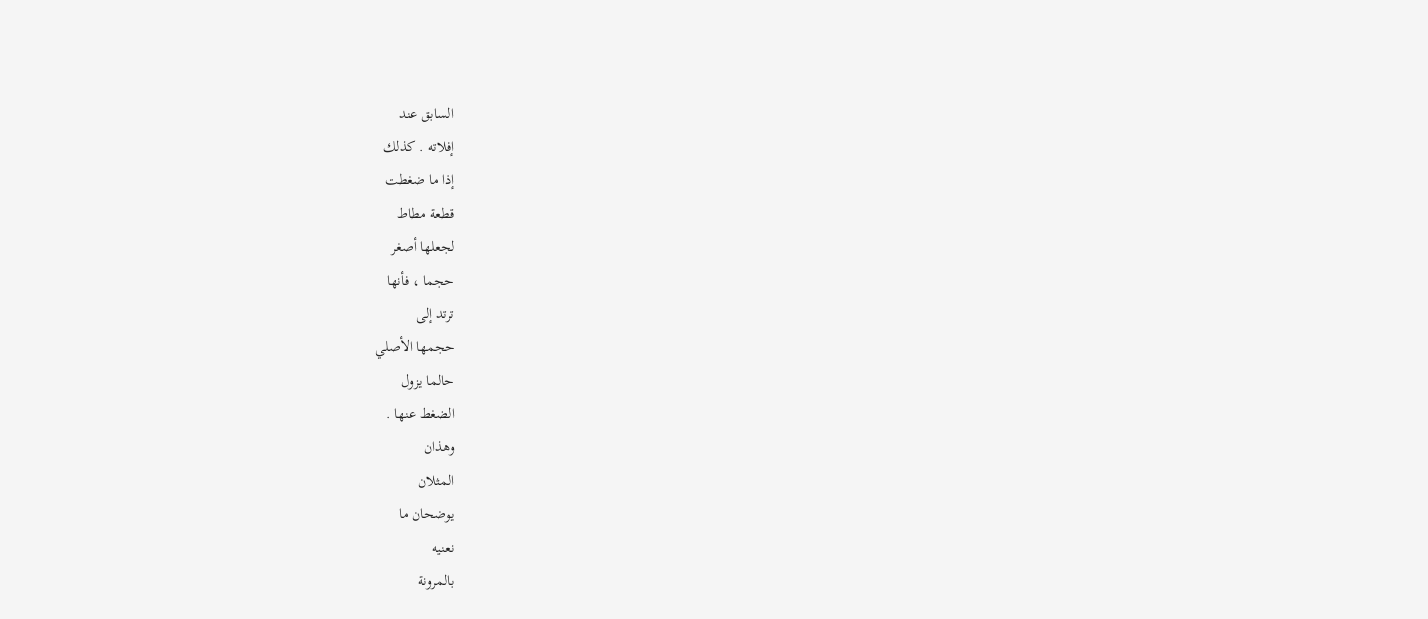السابق عند
إفلاته . كذلك
إذا ما ضغطت
قطعة مطاط
لجعلها أصغر
حجما ، فأنها
ترتد إلى
حجمها الأصلي
حالما يزول
الضغط عنها .
وهذان
المثلان
يوضحان ما
نعنيه
بالمرونة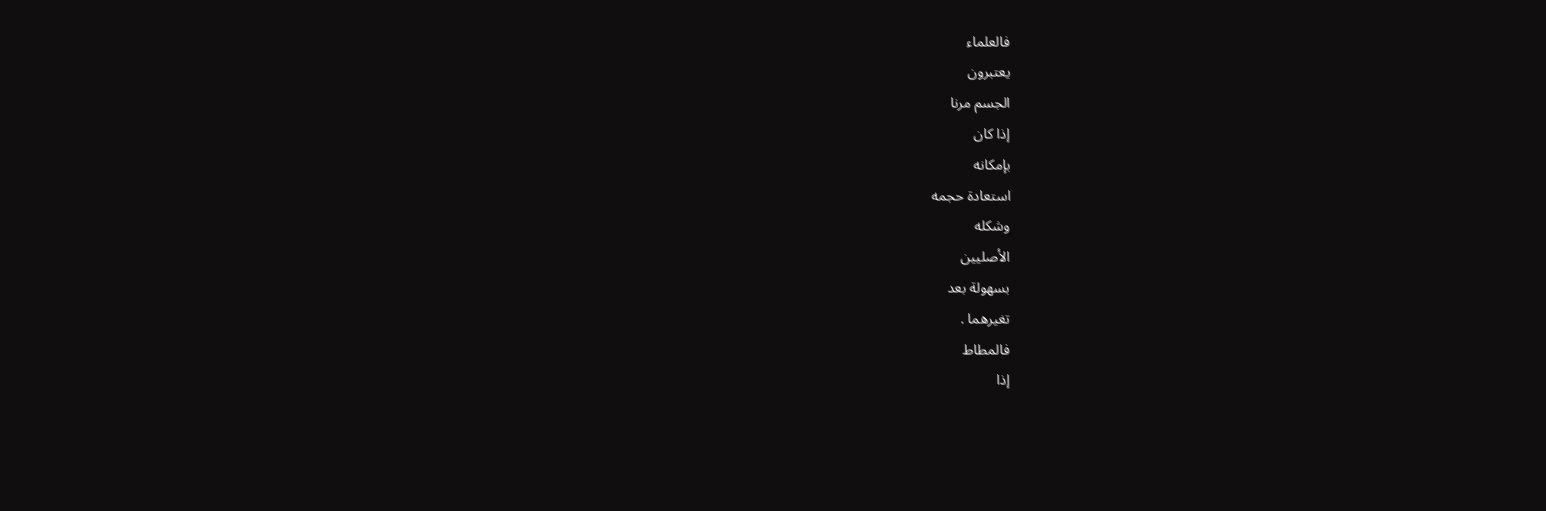فالعلماء
يعتبرون
الجسم مرنا
إذا كان
بإمكانه
استعادة حجمه
وشكله
الأصليين
بسهولة بعد
تغيرهما .
فالمطاط
إذا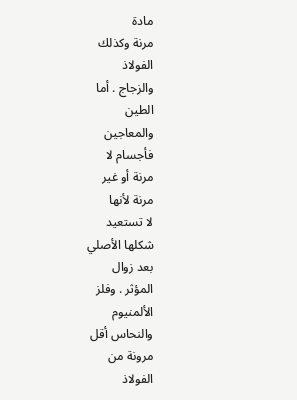مادة
مرنة وكذلك
الفولاذ
والزجاج . أما
الطين
والمعاجين
فأجسام لا
مرنة أو غير
مرنة لأنها
لا تستعيد
شكلها الأصلي
بعد زوال
المؤثر . وفلز
الألمنيوم
والنحاس أقل
مرونة من
الفولاذ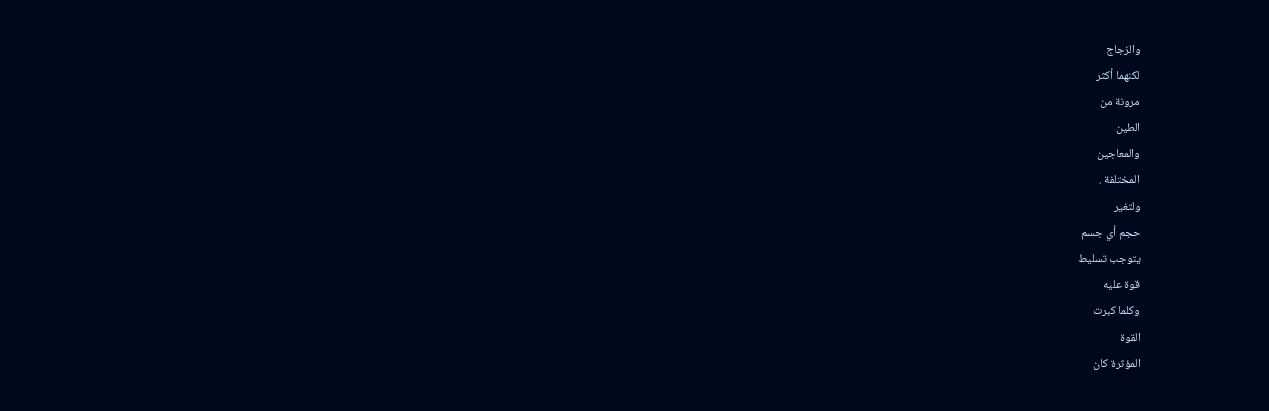والزجاج
لكنهما أكثر
مرونة من
الطين
والمعاجين
المختلفة .
ولتغير
حجم أي جسم
يتوجب تسليط
قوة عليه
وكلما كبرت
القوة
المؤثرة كان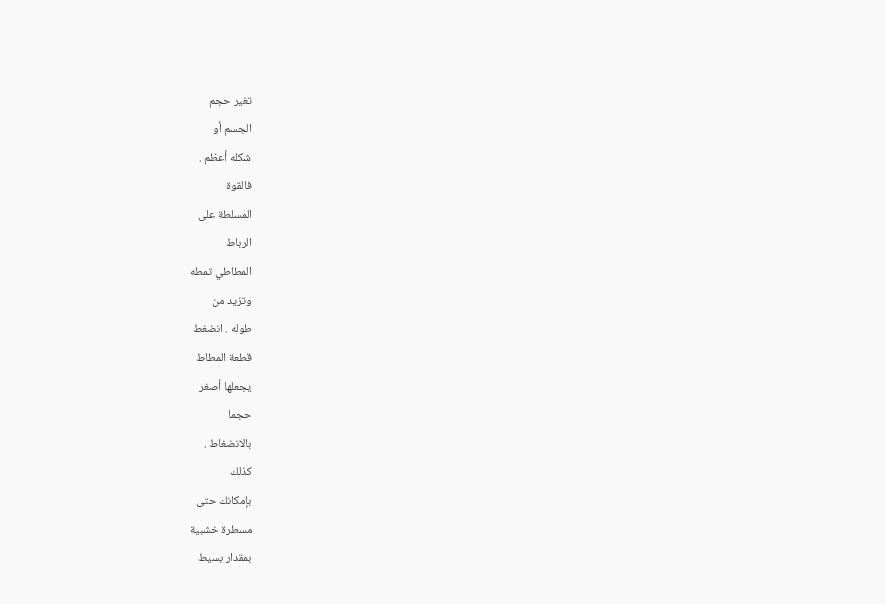تغير حجم
الجسم أو
شكله أعظم .
فالقوة
المسلطة على
الرباط
المطاطي تمطه
وتزيد من
طوله . انضغط
قطعة المطاط
يجعلها أصغر
حجما
بالانضغاط .
كذلك
بإمكانك حتى
مسطرة خشبية
بمقدار بسيط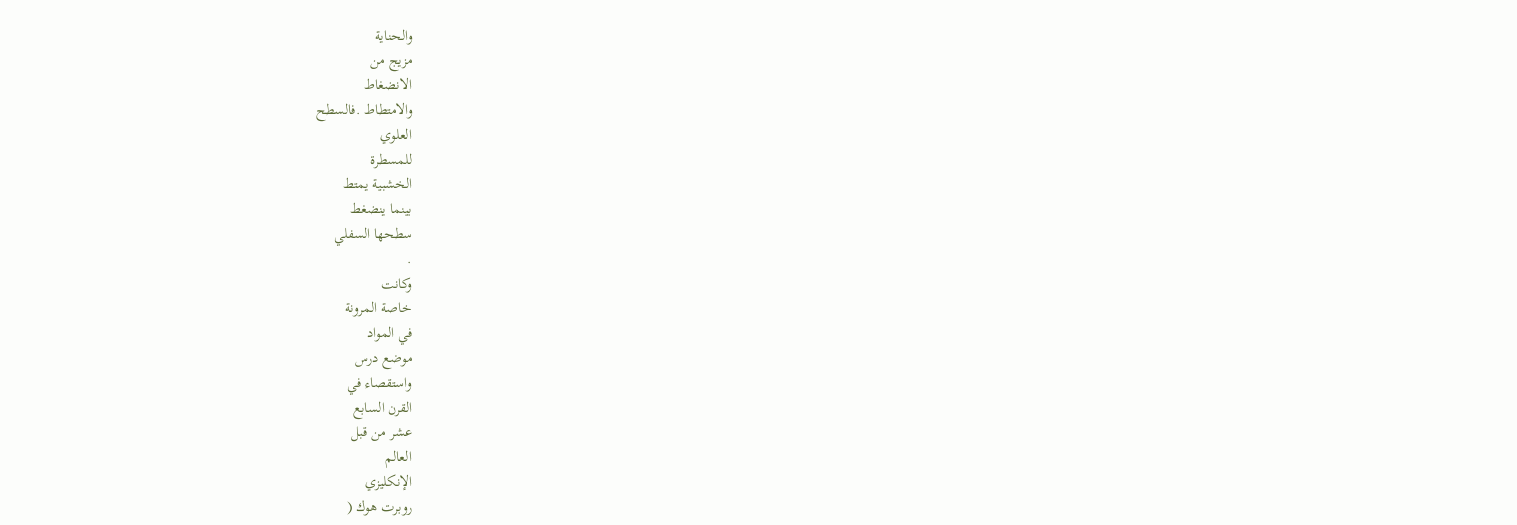والحناية
مزيج من
الانضغاط
والامتطاط .فالسطح
العلوي
للمسطرة
الخشبية يمتط
بينما ينضغط
سطحها السفلي
.
وكانت
خاصة المرونة
في المواد
موضع درس
واستقصاء في
القرن السابع
عشر من قبل
العالم
الإنكليزي
روبرت هوك (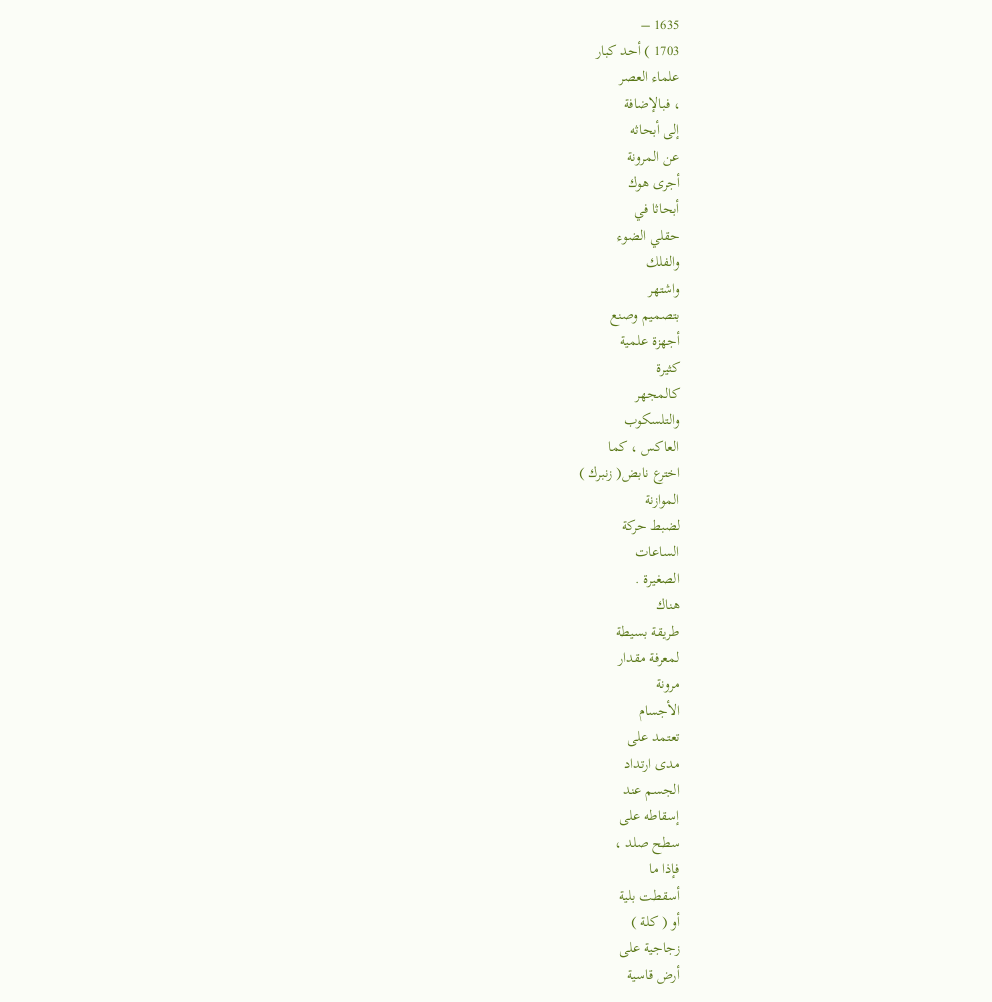1635 –
1703 ) أحد كبار
علماء العصر
، فبالإضافة
إلى أبحاثه
عن المرونة
أجرى هوك
أبحاثا في
حقلي الضوء
والفلك
واشتهر
بتصميم وصنع
أجهزة علمية
كثيرة
كالمجهر
والتلسكوب
العاكس ، كما
اخترع نابض( زنبرك )
الموازنة
لضبط حركة
الساعات
الصغيرة .
هناك
طريقة بسيطة
لمعرفة مقدار
مرونة
الأجسام
تعتمد على
مدى ارتداد
الجسم عند
إسقاطه على
سطح صلد ،
فإذا ما
أسقطت بلية
أو ( كلة )
زجاجية على
أرض قاسية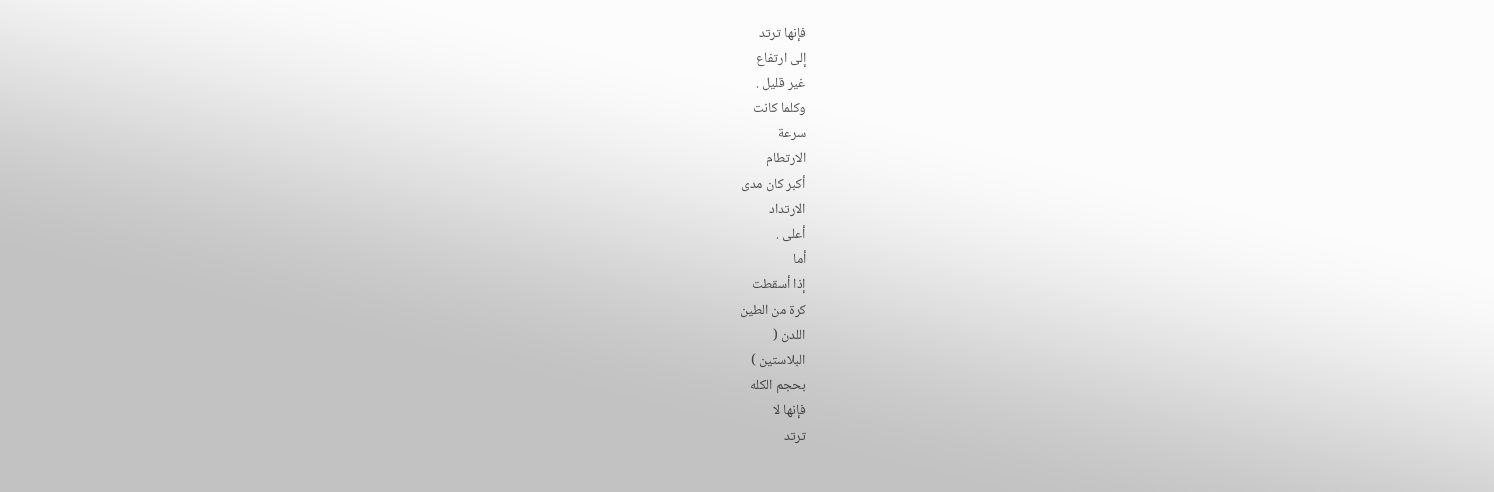فإنها ترتد
إلى ارتفاع
غير قليل .
وكلما كانت
سرعة
الارتطام
أكبر كان مدى
الارتداد
أعلى .
أما
إذا أسقطت
كرة من الطين
اللدن (
البلاستين )
بحجم الكله
فإنها لا
ترتد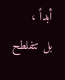أبداً ،
بل تتفلطح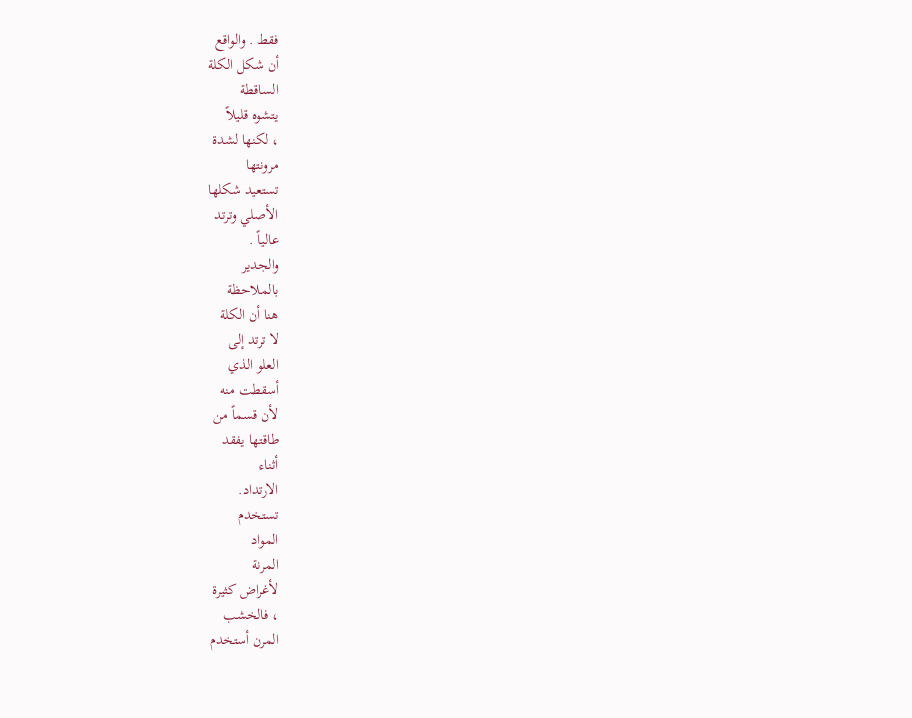فقط . والواقع
أن شكل الكلة
الساقطة
يتشوه قليلاً
، لكنها لشدة
مرونتها
تستعيد شكلها
الأصلي وترتد
عالياً .
والجدير
بالملاحظة
هنا أن الكلة
لا ترتد إلى
العلو الذي
أسقطت منه
لأن قسماً من
طاقتها يفقد
أثناء
الارتداد.
تستخدم
المواد
المرنة
لأغراض كثيرة
، فالخشب
المرن أستخدم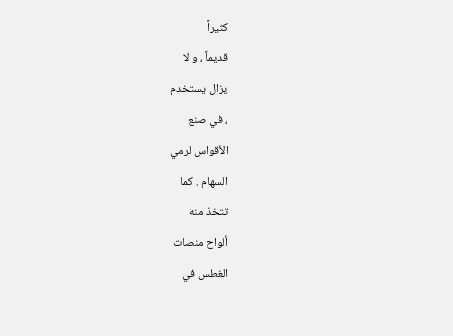كثيراً
قديماً ، و لا
يزال يستخدم
، في صنع
الأقواس لرمي
السهام . كما
تتخذ منه
ألواح منصات
الغطس في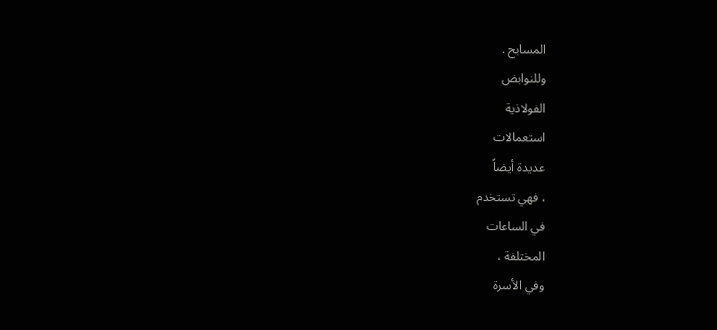المسابح .
وللنوابض
الفولاذية
استعمالات
عديدة أيضاً
، فهي تستخدم
في الساعات
المختلفة ،
وفي الأسرة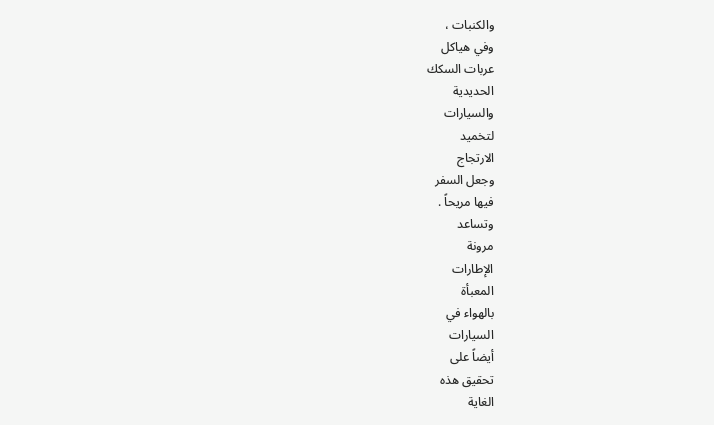والكنبات ،
وفي هياكل
عربات السكك
الحديدية
والسيارات
لتخميد
الارتجاج
وجعل السفر
فيها مريحاً .
وتساعد
مرونة
الإطارات
المعبأة
بالهواء في
السيارات
أيضاً على
تحقيق هذه
الغاية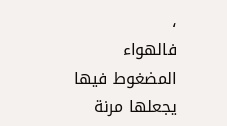،
فالهواء
المضغوط فيها
يجعلها مرنة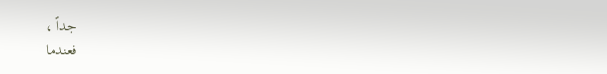جداً ،
فعندما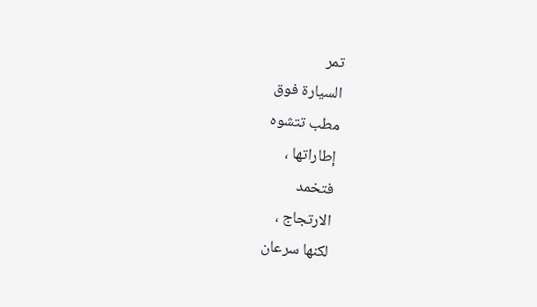تمر
السيارة فوق
مطب تتشوه
إطاراتها ،
فتخمد
الارتجاج ،
لكنها سرعان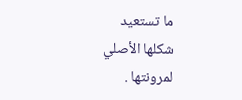ما تستعيد
شكلها الأصلي
لمرونتها .